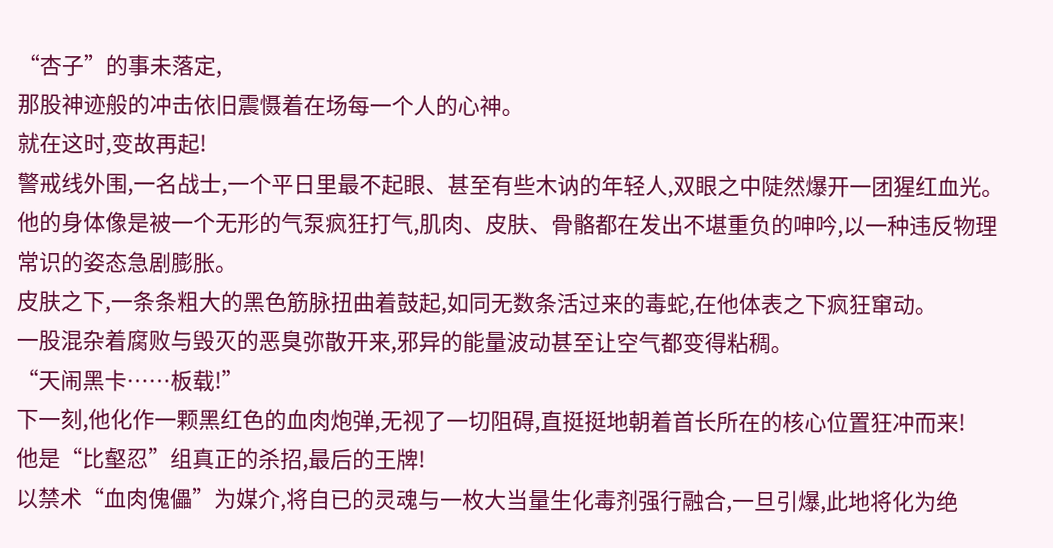“杏子”的事未落定,
那股神迹般的冲击依旧震慑着在场每一个人的心神。
就在这时,变故再起!
警戒线外围,一名战士,一个平日里最不起眼、甚至有些木讷的年轻人,双眼之中陡然爆开一团猩红血光。
他的身体像是被一个无形的气泵疯狂打气,肌肉、皮肤、骨骼都在发出不堪重负的呻吟,以一种违反物理常识的姿态急剧膨胀。
皮肤之下,一条条粗大的黑色筋脉扭曲着鼓起,如同无数条活过来的毒蛇,在他体表之下疯狂窜动。
一股混杂着腐败与毁灭的恶臭弥散开来,邪异的能量波动甚至让空气都变得粘稠。
“天闹黑卡……板载!”
下一刻,他化作一颗黑红色的血肉炮弹,无视了一切阻碍,直挺挺地朝着首长所在的核心位置狂冲而来!
他是“比壑忍”组真正的杀招,最后的王牌!
以禁术“血肉傀儡”为媒介,将自已的灵魂与一枚大当量生化毒剂强行融合,一旦引爆,此地将化为绝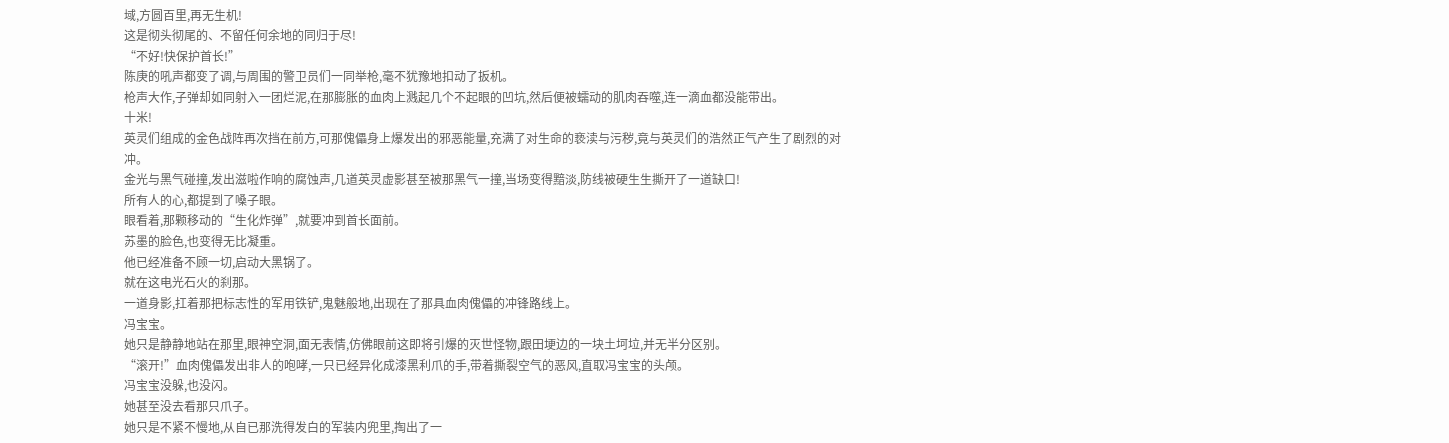域,方圆百里,再无生机!
这是彻头彻尾的、不留任何余地的同归于尽!
“不好!快保护首长!”
陈庚的吼声都变了调,与周围的警卫员们一同举枪,毫不犹豫地扣动了扳机。
枪声大作,子弹却如同射入一团烂泥,在那膨胀的血肉上溅起几个不起眼的凹坑,然后便被蠕动的肌肉吞噬,连一滴血都没能带出。
十米!
英灵们组成的金色战阵再次挡在前方,可那傀儡身上爆发出的邪恶能量,充满了对生命的亵渎与污秽,竟与英灵们的浩然正气产生了剧烈的对冲。
金光与黑气碰撞,发出滋啦作响的腐蚀声,几道英灵虚影甚至被那黑气一撞,当场变得黯淡,防线被硬生生撕开了一道缺口!
所有人的心,都提到了嗓子眼。
眼看着,那颗移动的“生化炸弹”,就要冲到首长面前。
苏墨的脸色,也变得无比凝重。
他已经准备不顾一切,启动大黑锅了。
就在这电光石火的刹那。
一道身影,扛着那把标志性的军用铁铲,鬼魅般地,出现在了那具血肉傀儡的冲锋路线上。
冯宝宝。
她只是静静地站在那里,眼神空洞,面无表情,仿佛眼前这即将引爆的灭世怪物,跟田埂边的一块土坷垃,并无半分区别。
“滚开!”血肉傀儡发出非人的咆哮,一只已经异化成漆黑利爪的手,带着撕裂空气的恶风,直取冯宝宝的头颅。
冯宝宝没躲,也没闪。
她甚至没去看那只爪子。
她只是不紧不慢地,从自已那洗得发白的军装内兜里,掏出了一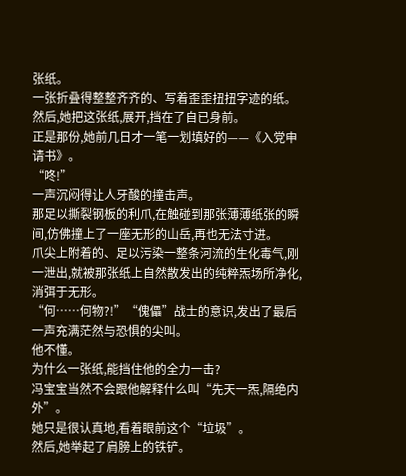张纸。
一张折叠得整整齐齐的、写着歪歪扭扭字迹的纸。
然后,她把这张纸,展开,挡在了自已身前。
正是那份,她前几日才一笔一划填好的——《入党申请书》。
“咚!”
一声沉闷得让人牙酸的撞击声。
那足以撕裂钢板的利爪,在触碰到那张薄薄纸张的瞬间,仿佛撞上了一座无形的山岳,再也无法寸进。
爪尖上附着的、足以污染一整条河流的生化毒气,刚一泄出,就被那张纸上自然散发出的纯粹炁场所净化,消弭于无形。
“何……何物?!”“傀儡”战士的意识,发出了最后一声充满茫然与恐惧的尖叫。
他不懂。
为什么一张纸,能挡住他的全力一击?
冯宝宝当然不会跟他解释什么叫“先天一炁,隔绝内外”。
她只是很认真地,看着眼前这个“垃圾”。
然后,她举起了肩膀上的铁铲。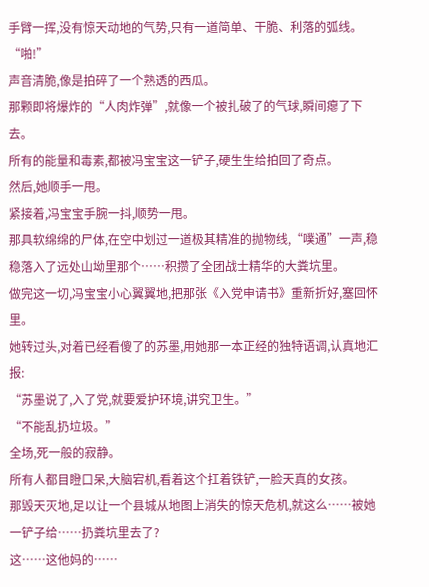手臂一挥,没有惊天动地的气势,只有一道简单、干脆、利落的弧线。
“啪!”
声音清脆,像是拍碎了一个熟透的西瓜。
那颗即将爆炸的“人肉炸弹”,就像一个被扎破了的气球,瞬间瘪了下去。
所有的能量和毒素,都被冯宝宝这一铲子,硬生生给拍回了奇点。
然后,她顺手一甩。
紧接着,冯宝宝手腕一抖,顺势一甩。
那具软绵绵的尸体,在空中划过一道极其精准的抛物线,“噗通”一声,稳稳落入了远处山坳里那个……积攒了全团战士精华的大粪坑里。
做完这一切,冯宝宝小心翼翼地,把那张《入党申请书》重新折好,塞回怀里。
她转过头,对着已经看傻了的苏墨,用她那一本正经的独特语调,认真地汇报:
“苏墨说了,入了党,就要爱护环境,讲究卫生。”
“不能乱扔垃圾。”
全场,死一般的寂静。
所有人都目瞪口呆,大脑宕机,看着这个扛着铁铲,一脸天真的女孩。
那毁天灭地,足以让一个县城从地图上消失的惊天危机,就这么……被她一铲子给……扔粪坑里去了?
这……这他妈的……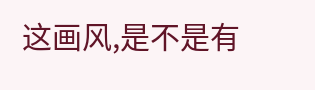这画风,是不是有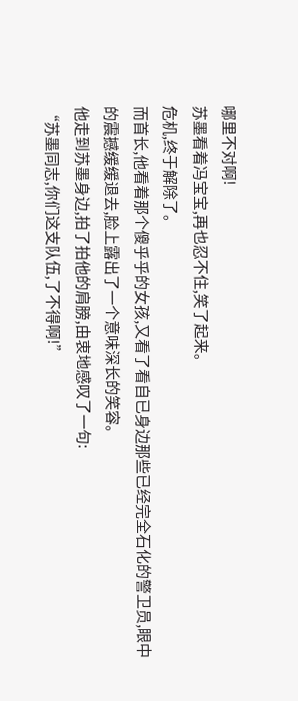哪里不对啊!
苏墨看着冯宝宝,再也忍不住,笑了起来。
危机,终于解除了。
而首长,他看着那个傻乎乎的女孩,又看了看自已身边那些已经完全石化的警卫员,眼中的震撼缓缓退去,脸上露出了一个意味深长的笑容。
他走到苏墨身边,拍了拍他的肩膀,由衷地感叹了一句:
“苏墨同志,你们这支队伍,了不得啊!”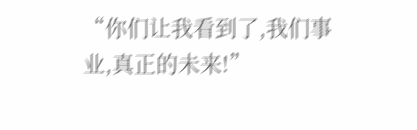“你们让我看到了,我们事业,真正的未来!”